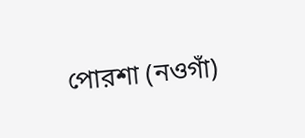পোরশা (নওগাঁ)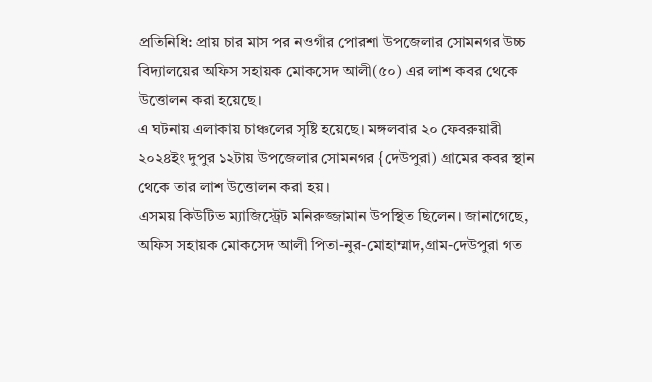প্রতিনিধি: প্রায় চার মাস পর নওগাঁর পোরশা উপজেলার সোমনগর উচ্চ বিদ্যালয়ের অফিস সহায়ক মোকসেদ আলী(৫০) এর লাশ কবর থেকে উত্তোলন করা হয়েছে।
এ ঘটনায় এলাকায় চাঞ্চলের সৃষ্টি হয়েছে। মঙ্গলবার ২০ ফেবরুয়ারী ২০২৪ইং দুপুর ১২টায় উপজেলার সোমনগর {দেউপুরা) গ্রামের কবর স্থান থেকে তার লাশ উত্তোলন করা হয়।
এসময় কিউটিভ ম্যাজিস্ট্রেট মনিরুজ্জামান উপস্থিত ছিলেন। জানাগেছে, অফিস সহায়ক মোকসেদ আলী পিতা-নুর-মোহাম্মাদ,গ্রাম-দেউপুরা গত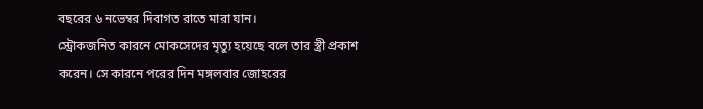বছরের ৬ নভেম্বর দিবাগত রাতে মারা যান।
স্ট্রোকজনিত কারনে মোকসেদের মৃত্যু হয়েছে বলে তার স্ত্রী প্রকাশ করেন। সে কারনে পরের দিন মঙ্গলবার জোহরের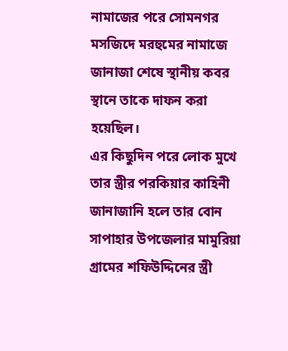নামাজের পরে সোমনগর মসজিদে মরহুমের নামাজে জানাজা শেষে স্থানীয় কবর স্থানে তাকে দাফন করা হয়েছিল।
এর কিছুদিন পরে লোক মুখে তার স্ত্রীর পরকিয়ার কাহিনী জানাজানি হলে তার বোন সাপাহার উপজেলার মামুরিয়া গ্রামের শফিউদ্দিনের স্ত্রী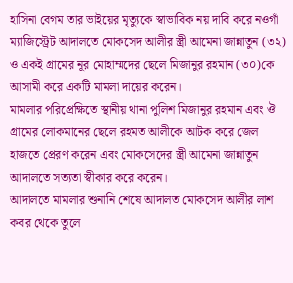হাসিনা বেগম তার ভাইয়ের মৃত্যুকে স্বাভাবিক নয় দাবি করে নওগাঁ ম্যাজিস্ট্রেট আদালতে মোকসেদ আলীর স্ত্রী আমেনা জান্নাতুন (৩২) ও একই গ্রামের নূর মোহাম্মদের ছেলে মিজানুর রহমান (৩০)কে আসামী করে একটি মামলা দায়ের করেন।
মামলার পরিপ্রেক্ষিতে স্থানীয় থানা পুলিশ মিজানুর রহমান এবং ঔ গ্রামের লোকমানের ছেলে রহমত আলীকে আটক করে জেল হাজতে প্রেরণ করেন এবং মোকসেদের স্ত্রী আমেনা জান্নাতুন আদালতে সত্যতা স্বীকার করে করেন।
আদালতে মামলার শুনানি শেষে আদালত মোকসেদ আলীর লাশ কবর থেকে তুলে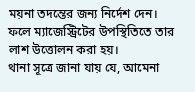ময়না তদন্তের জন্য নির্দেশ দেন। ফলে ম্যাজেস্ট্রিটের উপস্থিতিতে তার লাশ উত্তোলন করা হয়।
থানা সূত্রে জানা যায় যে, আমেনা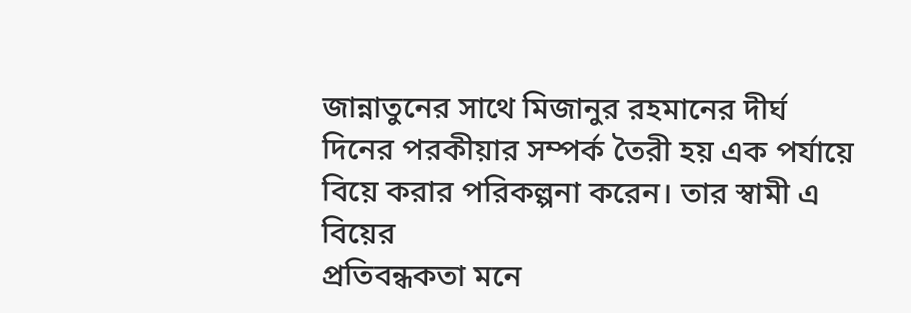জান্নাতুনের সাথে মিজানুর রহমানের দীর্ঘ দিনের পরকীয়ার সম্পর্ক তৈরী হয় এক পর্যায়ে বিয়ে করার পরিকল্পনা করেন। তার স্বামী এ বিয়ের
প্রতিবন্ধকতা মনে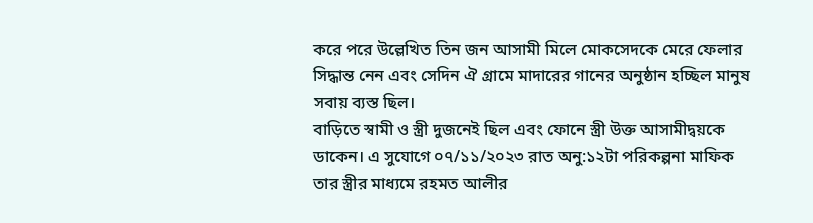করে পরে উল্লেখিত তিন জন আসামী মিলে মোকসেদকে মেরে ফেলার সিদ্ধান্ত নেন এবং সেদিন ঐ গ্রামে মাদারের গানের অনুষ্ঠান হচ্ছিল মানুষ সবায় ব্যস্ত ছিল।
বাড়িতে স্বামী ও স্ত্রী দুজনেই ছিল এবং ফোনে স্ত্রী উক্ত আসামীদ্বয়কে ডাকেন। এ সুযোগে ০৭/১১/২০২৩ রাত অনু:১২টা পরিকল্পনা মাফিক তার স্ত্রীর মাধ্যমে রহমত আলীর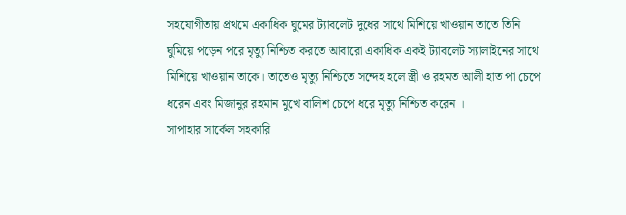সহযোগীতায় প্রথমে একাধিক ঘুমের ট্যাবলেট দুধের সাথে মিশিয়ে খাওয়ান তাতে তিনি ঘুমিয়ে পড়েন পরে মৃত্যু নিশ্চিত করতে আবারো একাধিক একই ট্যাবলেট স্যালাইনের সাথে মিশিয়ে খাওয়ান তাকে। তাতেও মৃত্যু নিশ্চিতে সন্দেহ হলে স্ত্রী ও রহমত আলী হাত পা চেপে ধরেন এবং মিজানুর রহমান মুখে বালিশ চেপে ধরে মৃত্যু নিশ্চিত করেন ।
সাপাহার সার্কেল সহকারি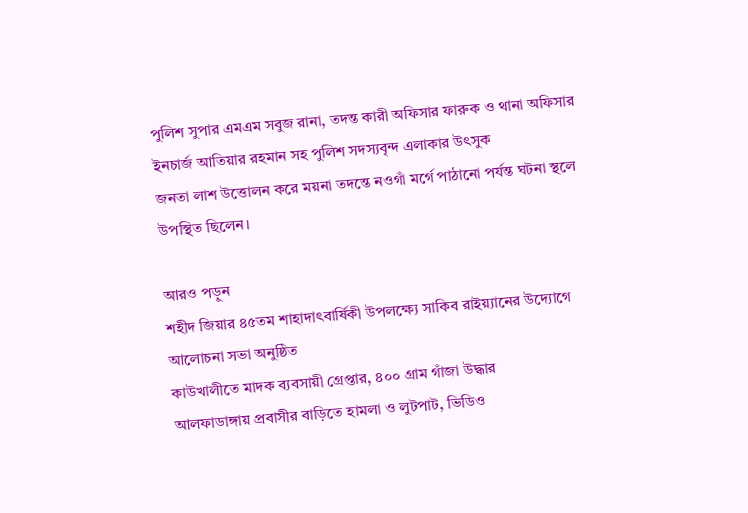পুলিশ সুপার এমএম সবুজ রানা, তদন্ত কারী অফিসার ফারুক ও থানা অফিসার ইনচার্জ আতিয়ার রহমান সহ পুলিশ সদস্যবৃন্দ এলাকার উৎসুক
জনতা লাশ উত্তোলন করে ময়না তদন্তে নওগাঁ মর্গে পাঠানো পর্যন্ত ঘটনা স্থলে উপস্থিত ছিলেন।

আরও পড়ুন
শহীদ জিয়ার ৪৫তম শাহাদাৎবার্ষিকী উপলক্ষ্যে সাকিব রাইয়্যানের উদ্যোগে আলোচনা সভা অনুষ্ঠিত
কাউখালীতে মাদক ব্যবসায়ী গ্রেপ্তার, ৪০০ গ্রাম গাঁজা উদ্ধার
আলফাডাঙ্গায় প্রবাসীর বাড়িতে হামলা ও লুটপাট, ভিডিও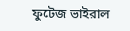ফুটেজ ভাইরাল